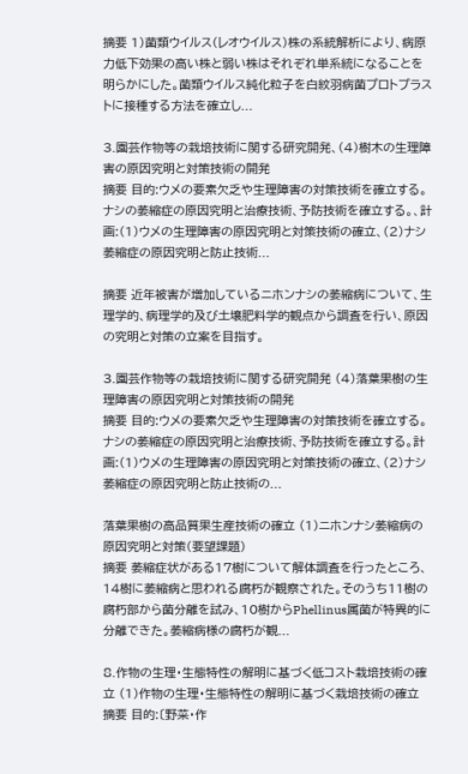摘要 1)菌類ウイルス(レオウイルス)株の系統解析により、病原力低下効果の高い株と弱い株はそれぞれ単系統になることを明らかにした。菌類ウイルス純化粒子を白紋羽病菌プロトプラストに接種する方法を確立し...

3.園芸作物等の栽培技術に関する研究開発、(4)樹木の生理障害の原因究明と対策技術の開発
摘要 目的:ウメの要素欠乏や生理障害の対策技術を確立する。ナシの萎縮症の原因究明と治療技術、予防技術を確立する。、計画:(1)ウメの生理障害の原因究明と対策技術の確立、(2)ナシ萎縮症の原因究明と防止技術...

摘要 近年被害が増加しているニホンナシの萎縮病について、生理学的、病理学的及び土壌肥料学的観点から調査を行い、原因の究明と対策の立案を目指す。

3.園芸作物等の栽培技術に関する研究開発 (4)落葉果樹の生理障害の原因究明と対策技術の開発
摘要 目的:ウメの要素欠乏や生理障害の対策技術を確立する。ナシの萎縮症の原因究明と治療技術、予防技術を確立する。計画:(1)ウメの生理障害の原因究明と対策技術の確立、(2)ナシ萎縮症の原因究明と防止技術の...

落葉果樹の高品質果生産技術の確立 (1)ニホンナシ萎縮病の原因究明と対策(要望課題)
摘要 萎縮症状がある17樹について解体調査を行ったところ、14樹に萎縮病と思われる腐朽が観察された。そのうち11樹の腐朽部から菌分離を試み、10樹からPhellinus属菌が特異的に分離できた。萎縮病様の腐朽が観...

8.作物の生理・生態特性の解明に基づく低コスト栽培技術の確立 (1)作物の生理・生態特性の解明に基づく栽培技術の確立
摘要 目的:〔野菜・作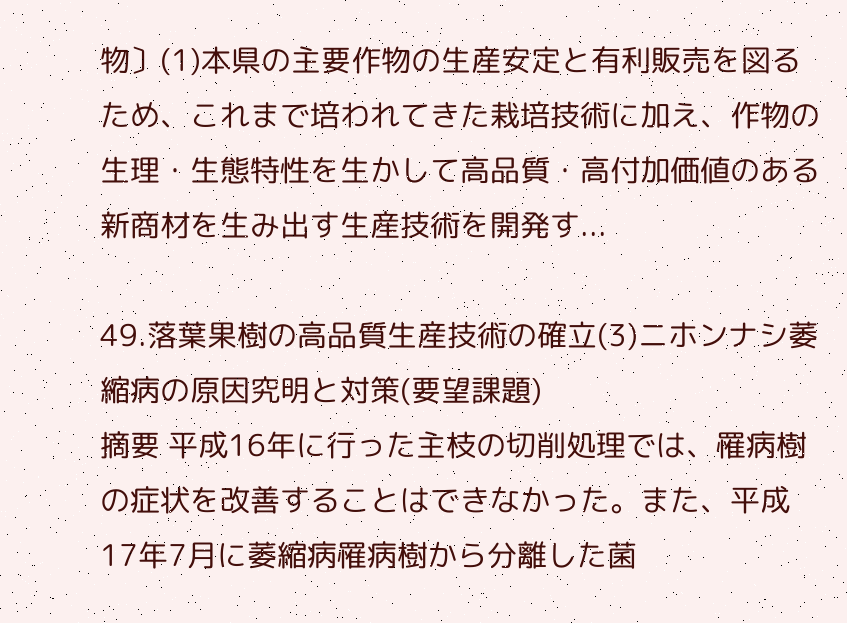物〕(1)本県の主要作物の生産安定と有利販売を図るため、これまで培われてきた栽培技術に加え、作物の生理・生態特性を生かして高品質・高付加価値のある新商材を生み出す生産技術を開発す...

49.落葉果樹の高品質生産技術の確立(3)ニホンナシ萎縮病の原因究明と対策(要望課題)
摘要 平成16年に行った主枝の切削処理では、罹病樹の症状を改善することはできなかった。また、平成17年7月に萎縮病罹病樹から分離した菌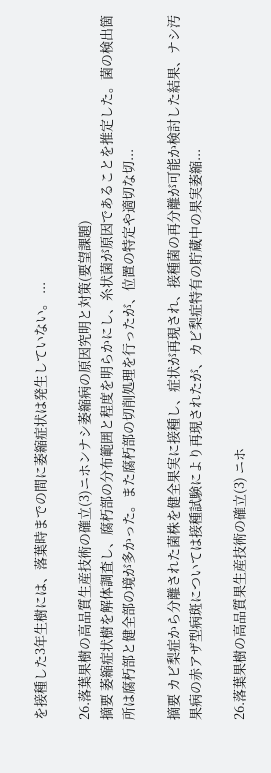を接種した3年生樹には、落葉時までの間に萎縮症状は発生していない。 ...

26.落葉果樹の高品質生産技術の確立(3)ニホンナシ萎縮病の原因究明と対策(要望課題)
摘要 萎縮症状樹を解体調査し、腐朽部の分布範囲と程度を明らかにし、糸状菌が原因であることを推定した。菌の検出箇所は腐朽部と健全部の境が多かった。また腐朽部の切削処理を行ったが、位置の特定や適切な切...

摘要 カビ梨症から分離された菌株を健全果実に接種し、症状が再現され、接種菌の再分離が可能か検討した結果、ナシ汚果病の赤アザ型病斑については接種試験により再現されたが、カビ梨症特有の貯蔵中の果実萎縮...

26.落葉果樹の高品質果生産技術の確立(3) ニホ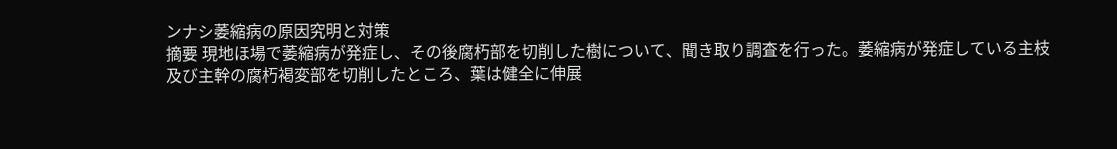ンナシ萎縮病の原因究明と対策
摘要 現地ほ場で萎縮病が発症し、その後腐朽部を切削した樹について、聞き取り調査を行った。萎縮病が発症している主枝及び主幹の腐朽褐変部を切削したところ、葉は健全に伸展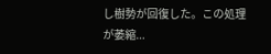し樹勢が回復した。この処理が萎縮...